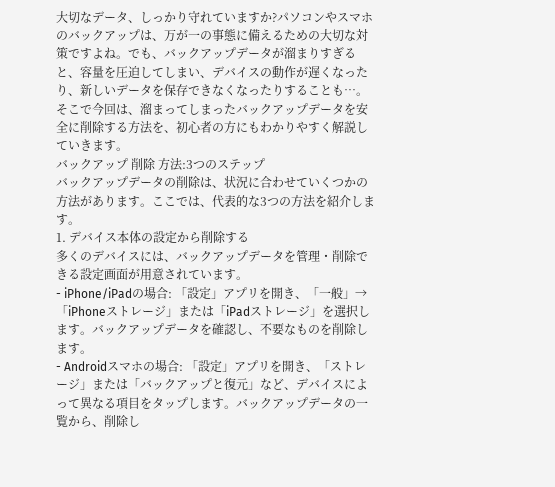大切なデータ、しっかり守れていますか?パソコンやスマホのバックアップは、万が一の事態に備えるための大切な対策ですよね。でも、バックアップデータが溜まりすぎると、容量を圧迫してしまい、デバイスの動作が遅くなったり、新しいデータを保存できなくなったりすることも…。そこで今回は、溜まってしまったバックアップデータを安全に削除する方法を、初心者の方にもわかりやすく解説していきます。
バックアップ 削除 方法:3つのステップ
バックアップデータの削除は、状況に合わせていくつかの方法があります。ここでは、代表的な3つの方法を紹介します。
1. デバイス本体の設定から削除する
多くのデバイスには、バックアップデータを管理・削除できる設定画面が用意されています。
- iPhone/iPadの場合: 「設定」アプリを開き、「一般」→「iPhoneストレージ」または「iPadストレージ」を選択します。バックアップデータを確認し、不要なものを削除します。
- Androidスマホの場合: 「設定」アプリを開き、「ストレージ」または「バックアップと復元」など、デバイスによって異なる項目をタップします。バックアップデータの一覧から、削除し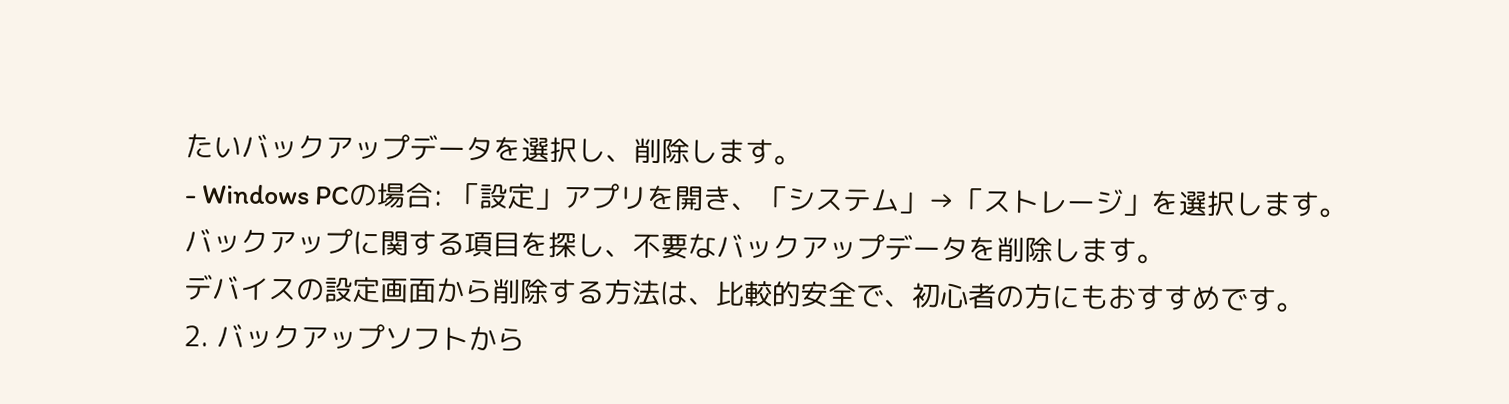たいバックアップデータを選択し、削除します。
- Windows PCの場合: 「設定」アプリを開き、「システム」→「ストレージ」を選択します。バックアップに関する項目を探し、不要なバックアップデータを削除します。
デバイスの設定画面から削除する方法は、比較的安全で、初心者の方にもおすすめです。
2. バックアップソフトから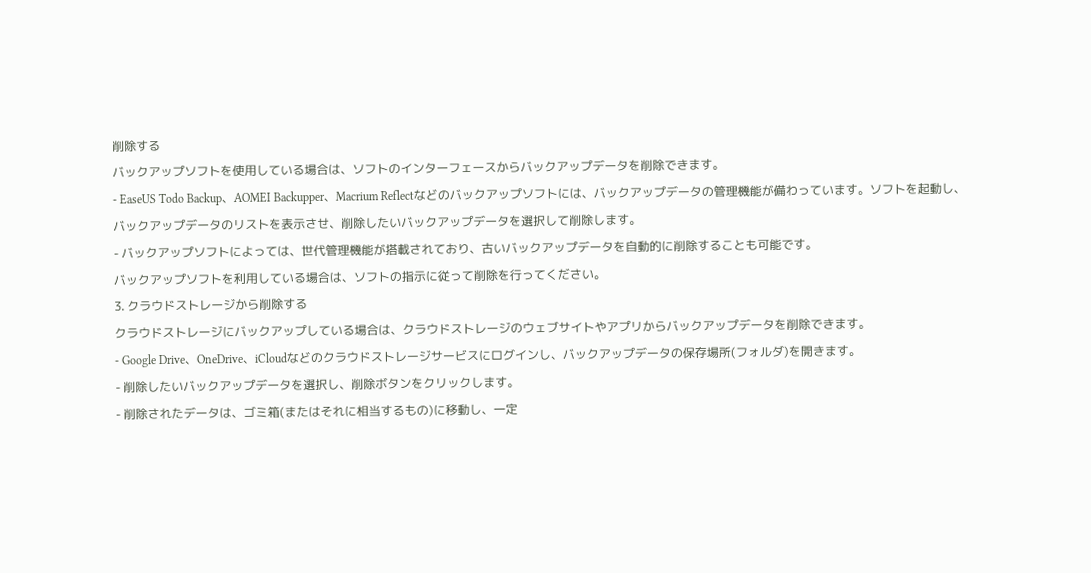削除する
バックアップソフトを使用している場合は、ソフトのインターフェースからバックアップデータを削除できます。
- EaseUS Todo Backup、AOMEI Backupper、Macrium Reflectなどのバックアップソフトには、バックアップデータの管理機能が備わっています。ソフトを起動し、バックアップデータのリストを表示させ、削除したいバックアップデータを選択して削除します。
- バックアップソフトによっては、世代管理機能が搭載されており、古いバックアップデータを自動的に削除することも可能です。
バックアップソフトを利用している場合は、ソフトの指示に従って削除を行ってください。
3. クラウドストレージから削除する
クラウドストレージにバックアップしている場合は、クラウドストレージのウェブサイトやアプリからバックアップデータを削除できます。
- Google Drive、OneDrive、iCloudなどのクラウドストレージサービスにログインし、バックアップデータの保存場所(フォルダ)を開きます。
- 削除したいバックアップデータを選択し、削除ボタンをクリックします。
- 削除されたデータは、ゴミ箱(またはそれに相当するもの)に移動し、一定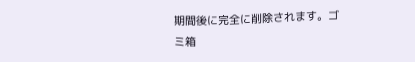期間後に完全に削除されます。ゴミ箱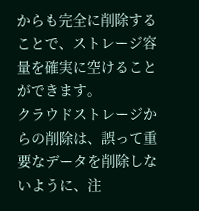からも完全に削除することで、ストレージ容量を確実に空けることができます。
クラウドストレージからの削除は、誤って重要なデータを削除しないように、注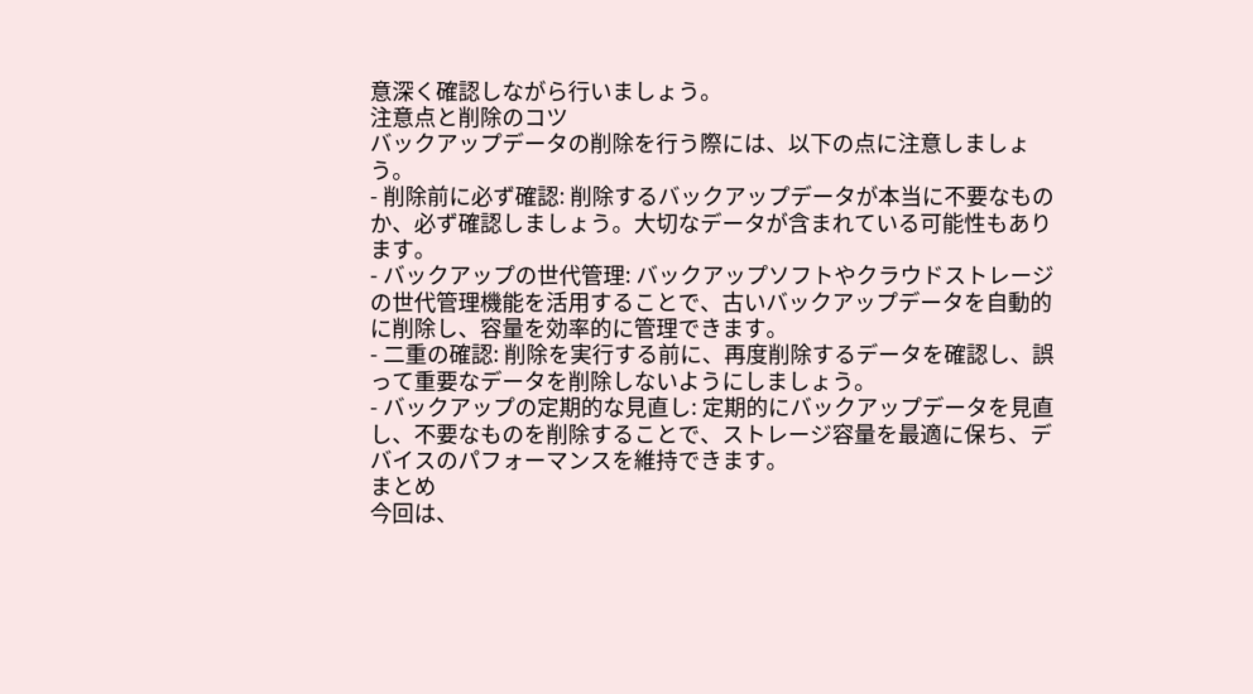意深く確認しながら行いましょう。
注意点と削除のコツ
バックアップデータの削除を行う際には、以下の点に注意しましょう。
- 削除前に必ず確認: 削除するバックアップデータが本当に不要なものか、必ず確認しましょう。大切なデータが含まれている可能性もあります。
- バックアップの世代管理: バックアップソフトやクラウドストレージの世代管理機能を活用することで、古いバックアップデータを自動的に削除し、容量を効率的に管理できます。
- 二重の確認: 削除を実行する前に、再度削除するデータを確認し、誤って重要なデータを削除しないようにしましょう。
- バックアップの定期的な見直し: 定期的にバックアップデータを見直し、不要なものを削除することで、ストレージ容量を最適に保ち、デバイスのパフォーマンスを維持できます。
まとめ
今回は、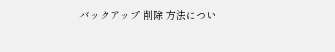バックアップ 削除 方法につい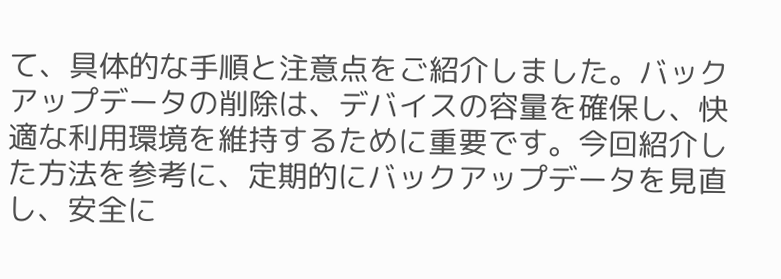て、具体的な手順と注意点をご紹介しました。バックアップデータの削除は、デバイスの容量を確保し、快適な利用環境を維持するために重要です。今回紹介した方法を参考に、定期的にバックアップデータを見直し、安全に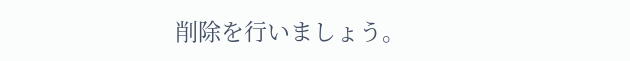削除を行いましょう。